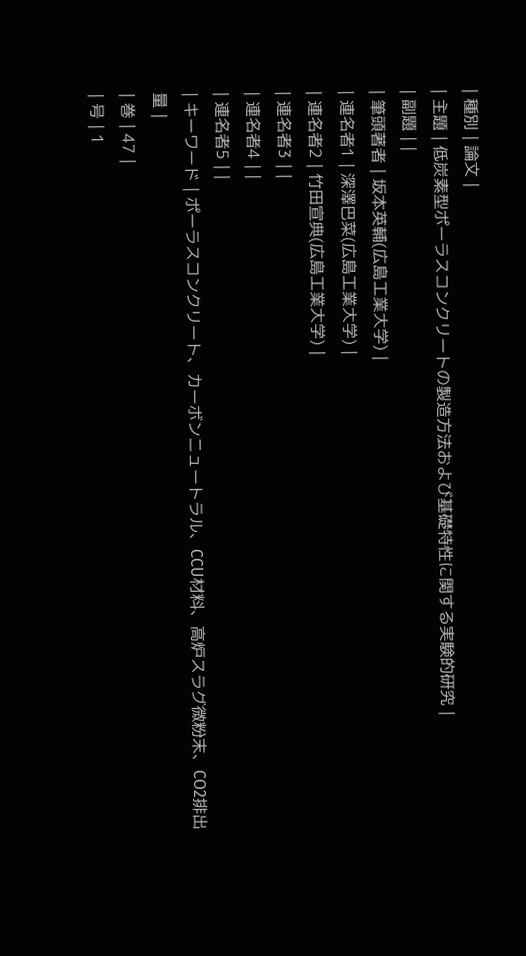| 種別 | 論文 |
| 主題 | 低炭素型ポーラスコンクリートの製造方法および基礎特性に関する実験的研究 |
| 副題 | |
| 筆頭著者 | 坂本英輔(広島工業大学) |
| 連名者1 | 深澤巴菜(広島工業大学) |
| 連名者2 | 竹田宣典(広島工業大学) |
| 連名者3 | |
| 連名者4 | |
| 連名者5 | |
| キーワード | ポーラスコンクリート、カーボンニュートラル、CCU材料、高炉スラグ微粉末、CO2排出量 |
| 巻 | 47 |
| 号 | 1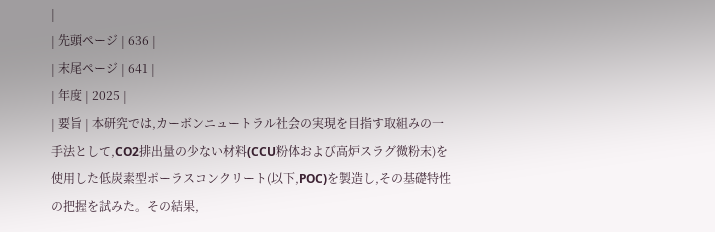|
| 先頭ページ | 636 |
| 末尾ページ | 641 |
| 年度 | 2025 |
| 要旨 | 本研究では,カーボンニュートラル社会の実現を目指す取組みの一手法として,CO2排出量の少ない材料(CCU粉体および高炉スラグ微粉末)を使用した低炭素型ポーラスコンクリート(以下,POC)を製造し,その基礎特性の把握を試みた。その結果,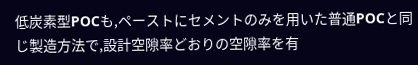低炭素型POCも,ペーストにセメントのみを用いた普通POCと同じ製造方法で,設計空隙率どおりの空隙率を有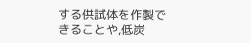する供試体を作製できることや,低炭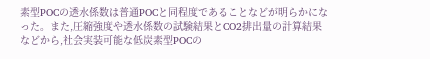素型POCの透水係数は普通POCと同程度であることなどが明らかになった。また,圧縮強度や透水係数の試験結果とCO2排出量の計算結果などから,社会実装可能な低炭素型POCの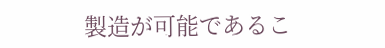製造が可能であるこ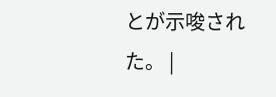とが示唆された。 |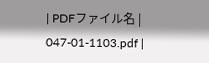| PDFファイル名 | 047-01-1103.pdf |